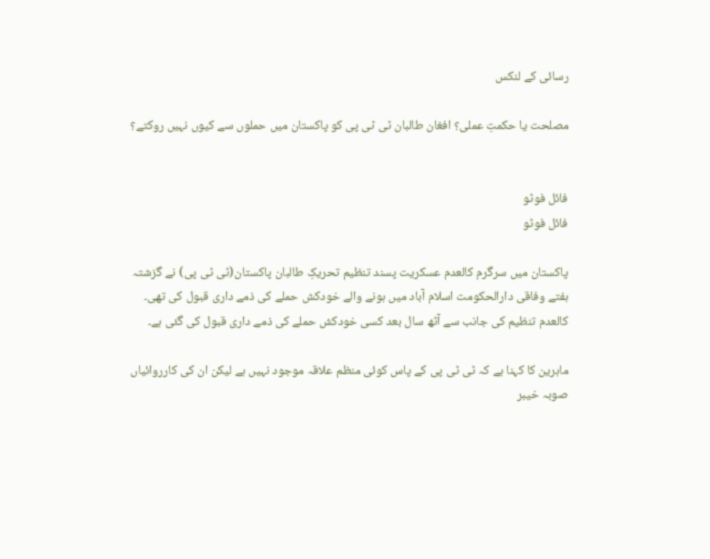رسائی کے لنکس

مصلحت یا حکمتِ عملی؟ افغان طالبان ٹی ٹی پی کو پاکستان میں حملوں سے کیوں نہیں روکتے؟


فائل فوٹو
فائل فوٹو

پاکستان میں سرگرم کالعدم عسکریت پسند تنظیم تحریکِ طالبان پاکستان(ٹی ٹی پی) نے گزشتہ ہفتے وفاقی دارالحکومت اسلام آباد میں ہونے والے خودکش حملے کی ذمے داری قبول کی تھی۔ کالعدم تنظیم کی جانب سے آٹھ سال بعد کسی خودکش حملے کی ذمے داری قبول کی گئی ہے۔

ماہرین کا کہنا ہے کہ ٹی ٹی پی کے پاس کوئی منظم علاقہ موجود نہیں ہے لیکن ان کی کارروائیاں صوبہ خیبر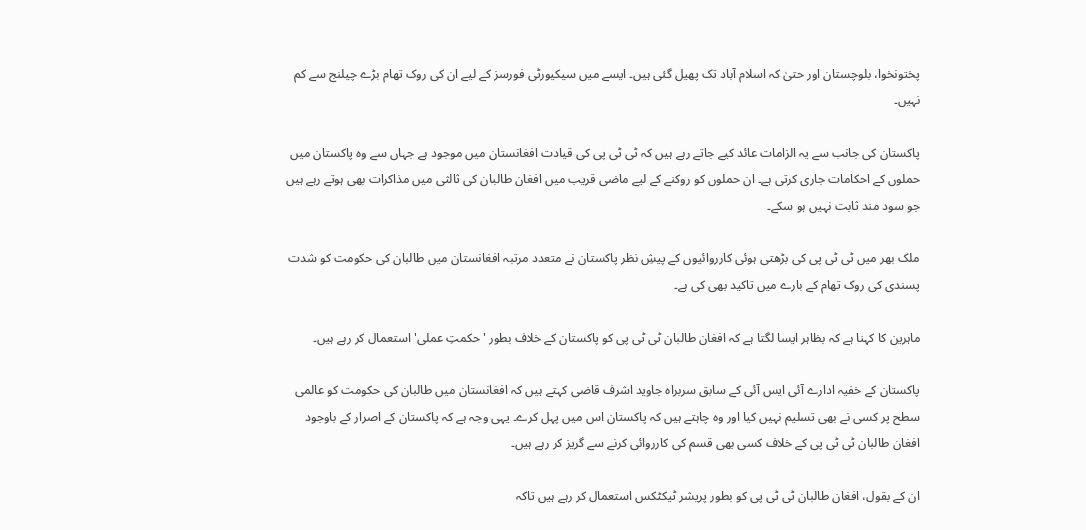پختونخوا، بلوچستان اور حتیٰ کہ اسلام آباد تک پھیل گئی ہیں۔ ایسے میں سیکیورٹی فورسز کے لیے ان کی روک تھام بڑے چیلنج سے کم نہیں۔

پاکستان کی جانب سے یہ الزامات عائد کیے جاتے رہے ہیں کہ ٹی ٹی پی کی قیادت افغانستان میں موجود ہے جہاں سے وہ پاکستان میں حملوں کے احکامات جاری کرتی ہے۔ ان حملوں کو روکنے کے لیے ماضی قریب میں افغان طالبان کی ثالثی میں مذاکرات بھی ہوتے رہے ہیں جو سود مند ثابت نہیں ہو سکے۔

ملک بھر میں ٹی ٹی پی کی بڑھتی ہوئی کارروائیوں کے پیشِ نظر پاکستان نے متعدد مرتبہ افغانستان میں طالبان کی حکومت کو شدت پسندی کی روک تھام کے بارے میں تاکید بھی کی ہے۔

ماہرین کا کہنا ہے کہ بظاہر ایسا لگتا ہے کہ افغان طالبان ٹی ٹی پی کو پاکستان کے خلاف بطور 'حکمتِ عملی' استعمال کر رہے ہیں۔

پاکستان کے خفیہ ادارے آئی ایس آئی کے سابق سربراہ جاوید اشرف قاضی کہتے ہیں کہ افغانستان میں طالبان کی حکومت کو عالمی سطح پر کسی نے بھی تسلیم نہیں کیا اور وہ چاہتے ہیں کہ پاکستان اس میں پہل کرے۔ یہی وجہ ہے کہ پاکستان کے اصرار کے باوجود افغان طالبان ٹی ٹی پی کے خلاف کسی بھی قسم کی کارروائی کرنے سے گریز کر رہے ہیں۔

ان کے بقول، افغان طالبان ٹی ٹی پی کو بطور پریشر ٹیکٹکس استعمال کر رہے ہیں تاکہ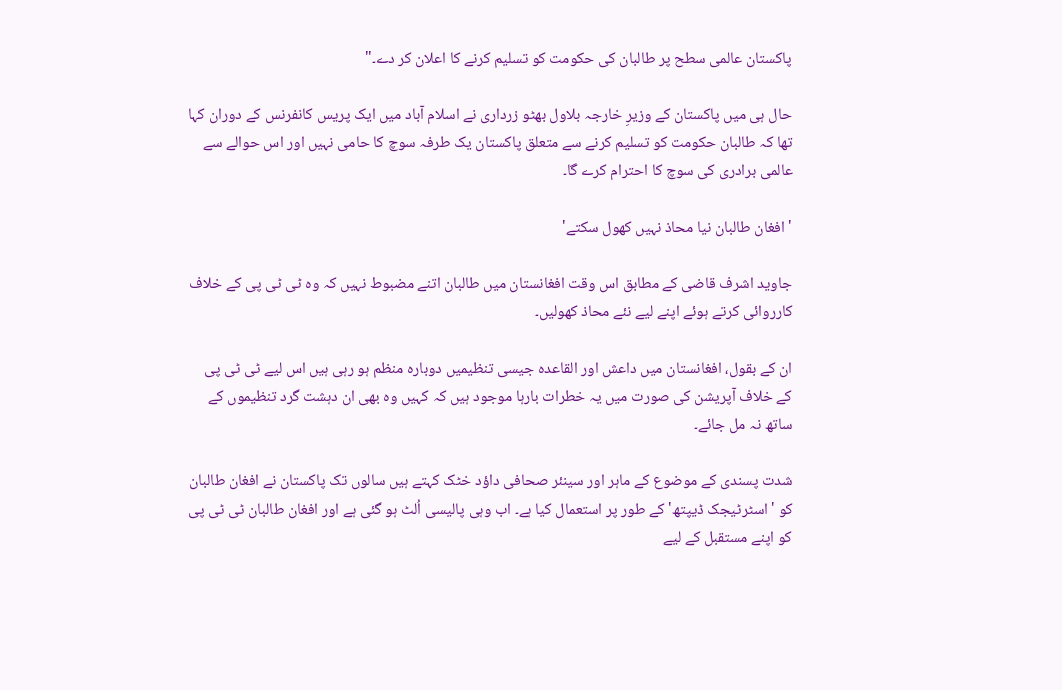پاکستان عالمی سطح پر طالبان کی حکومت کو تسلیم کرنے کا اعلان کر دے۔"

حال ہی میں پاکستان کے وزیرِ خارجہ بلاول بھٹو زرداری نے اسلام آباد میں ایک پریس کانفرنس کے دوران کہا تھا کہ طالبان حکومت کو تسلیم کرنے سے متعلق پاکستان یک طرفہ سوچ کا حامی نہیں اور اس حوالے سے عالمی برادری کی سوچ کا احترام کرے گا۔

'افغان طالبان نیا محاذ نہیں کھول سکتے'

جاوید اشرف قاضی کے مطابق اس وقت افغانستان میں طالبان اتنے مضبوط نہیں کہ وہ ٹی ٹی پی کے خلاف کارروائی کرتے ہوئے اپنے لیے نئے محاذ کھولیں۔

ان کے بقول، افغانستان میں داعش اور القاعدہ جیسی تنظیمیں دوبارہ منظم ہو رہی ہیں اس لیے ٹی ٹی پی کے خلاف آپریشن کی صورت میں یہ خطرات بارہا موجود ہیں کہ کہیں وہ بھی ان دہشت گرد تنظیموں کے ساتھ نہ مل جائے۔

شدت پسندی کے موضوع کے ماہر اور سینئر صحافی داؤد خٹک کہتے ہیں سالوں تک پاکستان نے افغان طالبان کو 'اسٹرٹیجک ڈیپتھ' کے طور پر استعمال کیا ہے۔ اب وہی پالیسی اُلٹ ہو گئی ہے اور افغان طالبان ٹی ٹی پی کو اپنے مستقبل کے لیے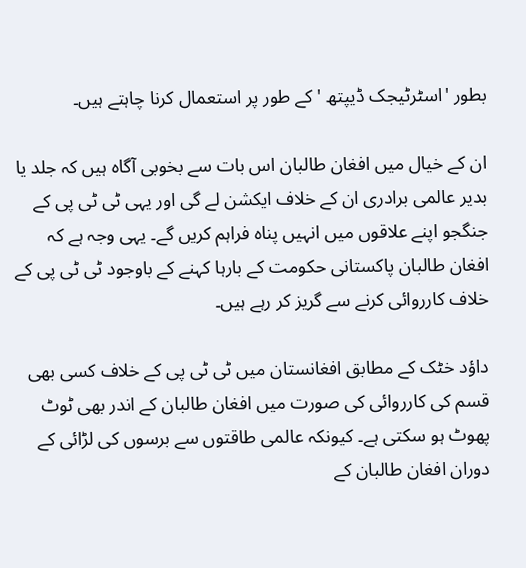بطور 'اسٹرٹیجک ڈیپتھ 'کے طور پر استعمال کرنا چاہتے ہیں۔

ان کے خیال میں افغان طالبان اس بات سے بخوبی آگاہ ہیں کہ جلد یا بدیر عالمی برادری ان کے خلاف ایکشن لے گی اور یہی ٹی ٹی پی کے جنگجو اپنے علاقوں میں انہیں پناہ فراہم کریں گے۔ یہی وجہ ہے کہ افغان طالبان پاکستانی حکومت کے بارہا کہنے کے باوجود ٹی ٹی پی کے خلاف کارروائی کرنے سے گریز کر رہے ہیں۔

داؤد خٹک کے مطابق افغانستان میں ٹی ٹی پی کے خلاف کسی بھی قسم کی کارروائی کی صورت میں افغان طالبان کے اندر بھی ٹوٹ پھوٹ ہو سکتی ہے۔ کیونکہ عالمی طاقتوں سے برسوں کی لڑائی کے دوران افغان طالبان کے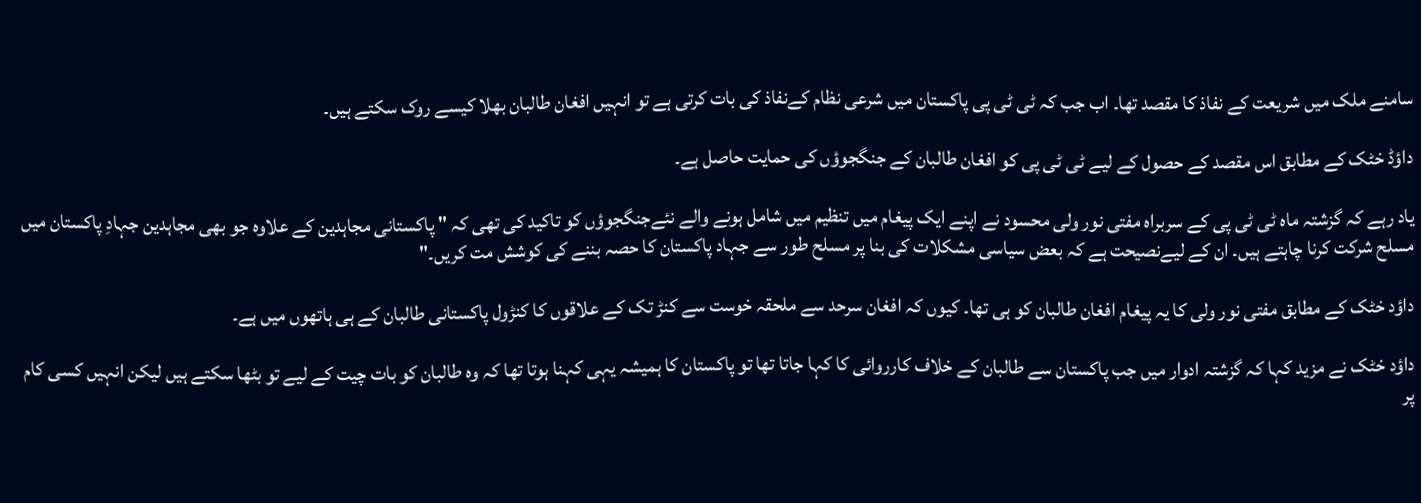سامنے ملک میں شریعت کے نفاذ کا مقصد تھا۔ اب جب کہ ٹی ٹی پی پاکستان میں شرعی نظام کےنفاذ کی بات کرتی ہے تو انہیں افغان طالبان بھلا کیسے روک سکتے ہیں۔

داؤڈ خٹک کے مطابق اس مقصد کے حصول کے لیے ٹی ٹی پی کو افغان طالبان کے جنگجوؤں کی حمایت حاصل ہے۔

یاد رہے کہ گزشتہ ماہ ٹی ٹی پی کے سربراہ مفتی نور ولی محسود نے اپنے ایک پیغام میں تنظیم میں شامل ہونے والے نئےجنگجوؤں کو تاکید کی تھی کہ " پاکستانی مجاہدین کے علاوہ جو بھی مجاہدین جہادِ پاکستان میں مسلح شرکت کرنا چاہتے ہیں۔ ان کے لیےنصیحت ہے کہ بعض سیاسی مشکلات کی بنا پر مسلح طور سے جہاد پاکستان کا حصہ بننے کی کوشش مت کریں۔"

داؤد خٹک کے مطابق مفتی نور ولی کا یہ پیغام افغان طالبان کو ہی تھا۔ کیوں کہ افغان سرحد سے ملحقہ خوست سے کنڑ تک کے علاقوں کا کنڑول پاکستانی طالبان کے ہی ہاتھوں میں ہے۔

داؤد خٹک نے مزید کہا کہ گزشتہ ادوار میں جب پاکستان سے طالبان کے خلاف کارروائی کا کہا جاتا تھا تو پاکستان کا ہمیشہ یہی کہنا ہوتا تھا کہ وہ طالبان کو بات چیت کے لیے تو بٹھا سکتے ہیں لیکن انہیں کسی کام پر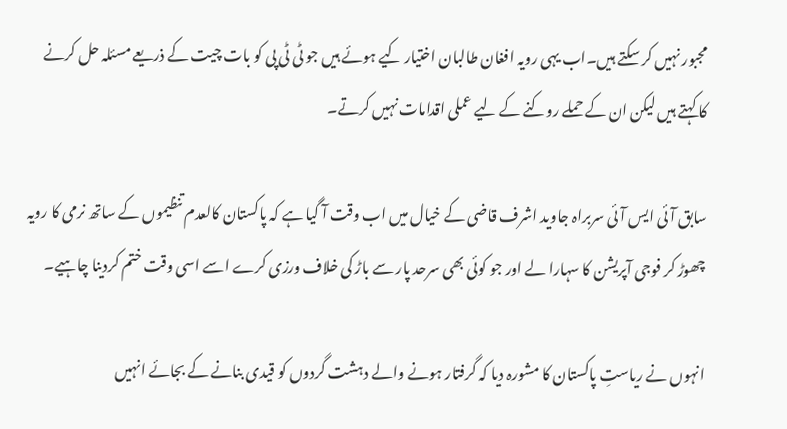مجبور نہیں کر سکتے ہیں۔اب یہی رویہ افغان طالبان اختیار کیے ہوئے ہیں جو ٹی ٹی پی کو بات چیت کے ذریعے مسئلہ حل کرنے کا کہتے ہیں لیکن ان کے حملے روکنے کے لیے عملی اقدامات نہیں کرتے۔

سابق آئی ایس آئی سربراہ جاوید اشرف قاضی کے خیال میں اب وقت آ گیا ہے کہ پاکستان کالعدم تنظیموں کے ساتھ نرمی کا رویہ چھوڑ کر فوجی آپریشن کا سہارا لے اور جو کوئی بھی سرحد پار سے باڑ کی خلاف ورزی کرے اسے اسی وقت ختم کردینا چاہیے۔

انہوں نے ریاستِ پاکستان کا مشورہ دیا کہ گرفتار ہونے والے دہشت گردوں کو قیدی بنانے کے بجائے انہیں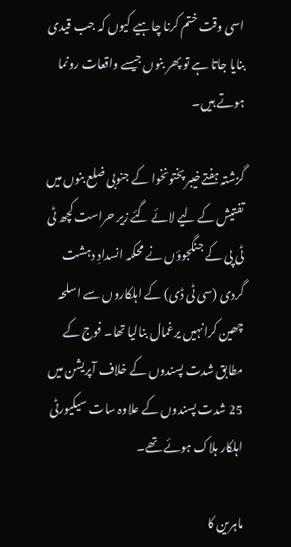اسی وقت ختم کرنا چاہیے کیوں کہ جب قیدی بنایا جاتا ہے تو پھر بنوں جیسے واقعات رونما ہوتے ہیں۔

گزشتہ ہفتےخیبر پختونخوا کے جنوبی ضلع بنوں میں تفتیش کے لیے لائے گئے زیر حراست کچھ ٹی ٹی پی کے جنگجوؤں نے محکمہ انسدادِ دہشت گردی (سی ٹی ڈی) کے اہلکاروں سے اسلحہ چھین کرانہیں یرغمال بنالیا تھا۔ فوج کے مطابق شدت پسندوں کے خلاف آپریشن میں 25 شدت پسندوں کے علاوہ سات سیکیورٹی اہلکار ہلاک ہوئے تھے۔

ماہرین کا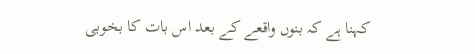کہنا ہے کہ بنوں واقعے کے بعد اس بات کا بخوبی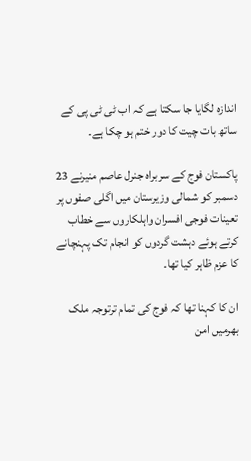اندازہ لگایا جا سکتا ہے کہ اب ٹی ٹی پی کے ساتھ بات چیت کا دور ختم ہو چکا ہے۔

پاکستان فوج کے سربراہ جنرل عاصم منیرنے 23 دسمبر کو شمالی وزیرستان میں اگلی صفوں پر تعینات فوجی افسران واہلکاروں سے خطاب کرتے ہوئے دہشت گردوں کو انجام تک پہنچانے کا عزم ظاہر کیا تھا۔

ان کا کہنا تھا کہ فوج کی تمام ترتوجہ ملک بھرمیں امن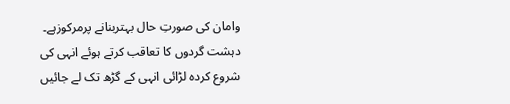وامان کی صورتِ حال بہتربنانے پرمرکوزہے۔ دہشت گردوں کا تعاقب کرتے ہوئے انہی کی شروع کردہ لڑائی انہی کے گڑھ تک لے جائیں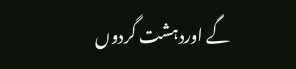گے اوردہشت گردوں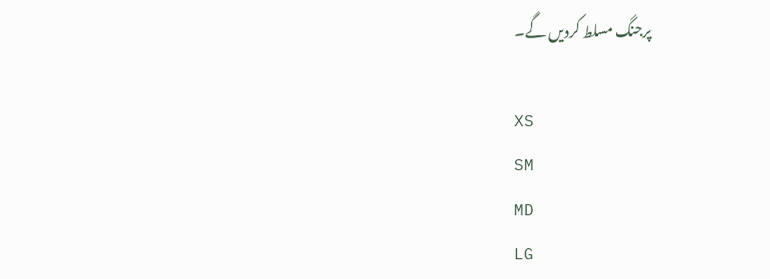پرجنگ مسلط کردیں گے۔

XS
SM
MD
LG